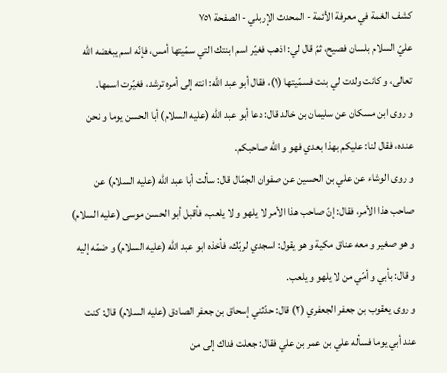كشف الغمة في معرفة الأئمة - المحدث الإربلي - الصفحة ٧٥١
عليّ السلام بلسان فصيح، ثمّ قال لي: اذهب فغيّر اسم ابنتك التي سمّيتها أمس، فإنّه اسم يبغضه اللّه تعالى، و كانت ولدت لي بنت فسمّيتها (١)، فقال أبو عبد اللّه: انته إلى أمره ترشد، فغيّرت اسمها.
و روى ابن مسكان عن سليمان بن خالد قال: دعا أبو عبد اللّه (عليه السلام) أبا الحسن يوما و نحن عنده، فقال لنا: عليكم بهذا بعدي فهو و اللّه صاحبكم.
و روى الوشاء عن علي بن الحسين عن صفوان الجمّال قال: سألت أبا عبد اللّه (عليه السلام) عن صاحب هذا الأمر، فقال: إنّ صاحب هذا الأمر لا يلهو و لا يلعب، فأقبل أبو الحسن موسى (عليه السلام) و هو صغير و معه عناق مكية و هو يقول: اسجدي لربّك، فأخذه ابو عبد اللّه (عليه السلام) و ضمّه إليه و قال: بأبي و أمّي من لا يلهو و يلعب.
و روى يعقوب بن جعفر الجعفري (٢) قال: حدّثني إسحاق بن جعفر الصادق (عليه السلام) قال: كنت عند أبي يوما فسأله علي بن عمر بن علي فقال: جعلت فداك إلى من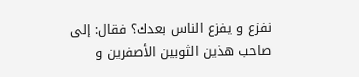نفزع و يفزع الناس بعدك؟ فقال: إلى صاحب هذين الثوبين الأصفرين و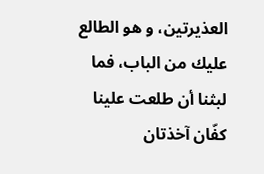العذيرتين، و هو الطالع عليك من الباب، فما لبثنا أن طلعت علينا كفّان آخذتان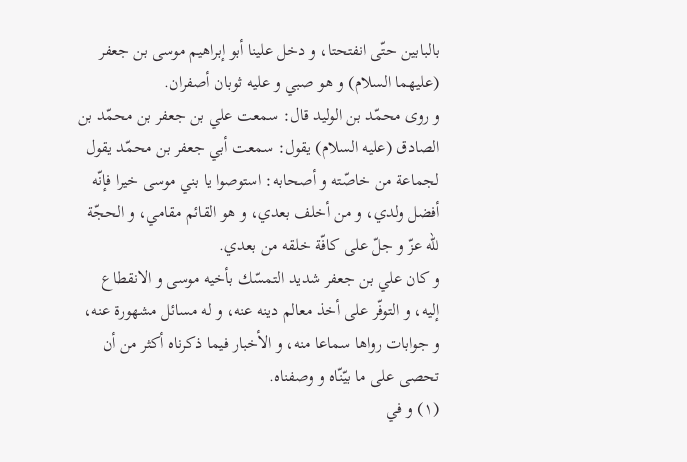بالبابين حتّى انفتحتا، و دخل علينا أبو إبراهيم موسى بن جعفر (عليهما السلام) و هو صبي و عليه ثوبان أصفران.
و روى محمّد بن الوليد قال: سمعت علي بن جعفر بن محمّد بن الصادق (عليه السلام) يقول: سمعت أبي جعفر بن محمّد يقول لجماعة من خاصّته و أصحابه: استوصوا يا بني موسى خيرا فإنّه أفضل ولدي، و من أخلف بعدي، و هو القائم مقامي، و الحجّة للّه عزّ و جلّ على كافّة خلقه من بعدي.
و كان علي بن جعفر شديد التمسّك بأخيه موسى و الانقطاع إليه، و التوفّر على أخذ معالم دينه عنه، و له مسائل مشهورة عنه، و جوابات رواها سماعا منه، و الأخبار فيما ذكرناه أكثر من أن تحصى على ما بيّنّاه و وصفناه.
(١) و في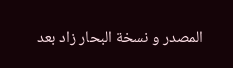المصدر و نسخة البحار زاد بعد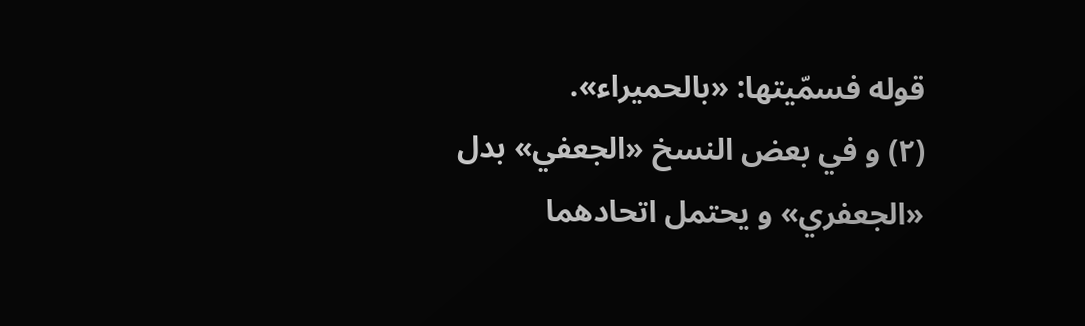قوله فسمّيتها: «بالحميراء».
(٢) و في بعض النسخ «الجعفي» بدل «الجعفري» و يحتمل اتحادهما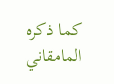كما ذكره المامقاني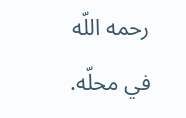رحمه اللّه في محلّه.